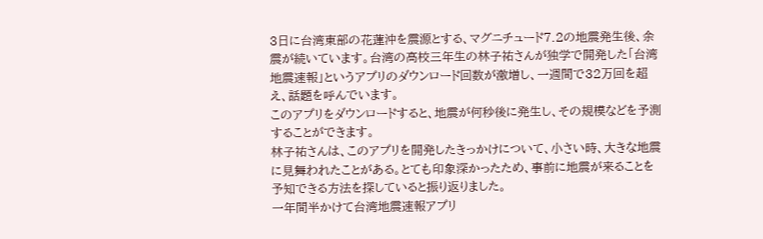3日に台湾東部の花蓮沖を震源とする、マグニチュード7.2の地震発生後、余震が続いています。台湾の高校三年生の林子祐さんが独学で開発した「台湾地震速報」というアプリのダウンロード回数が激増し、一週間で32万回を超え、話題を呼んでいます。
このアプリをダウンロードすると、地震が何秒後に発生し、その規模などを予測することができます。
林子祐さんは、このアプリを開発したきっかけについて、小さい時、大きな地震に見舞われたことがある。とても印象深かったため、事前に地震が来ることを予知できる方法を探していると振り返りました。
一年間半かけて台湾地震速報アプリ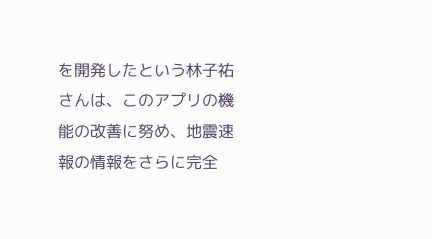を開発したという林子祐さんは、このアプリの機能の改善に努め、地震速報の情報をさらに完全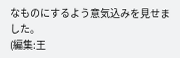なものにするよう意気込みを見せました。
(編集:王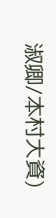淑卿/本村大資)